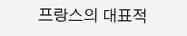프랑스의 대표적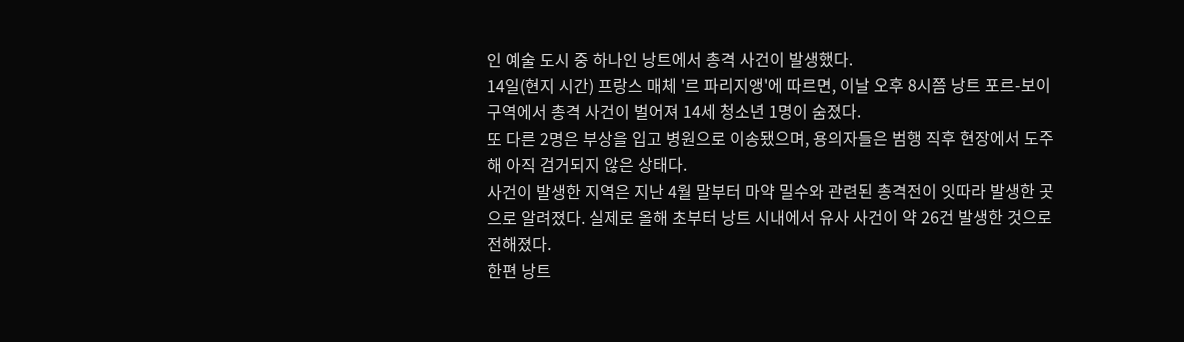인 예술 도시 중 하나인 낭트에서 총격 사건이 발생했다.
14일(현지 시간) 프랑스 매체 '르 파리지앵'에 따르면, 이날 오후 8시쯤 낭트 포르-보이 구역에서 총격 사건이 벌어져 14세 청소년 1명이 숨졌다.
또 다른 2명은 부상을 입고 병원으로 이송됐으며, 용의자들은 범행 직후 현장에서 도주해 아직 검거되지 않은 상태다.
사건이 발생한 지역은 지난 4월 말부터 마약 밀수와 관련된 총격전이 잇따라 발생한 곳으로 알려졌다. 실제로 올해 초부터 낭트 시내에서 유사 사건이 약 26건 발생한 것으로 전해졌다.
한편 낭트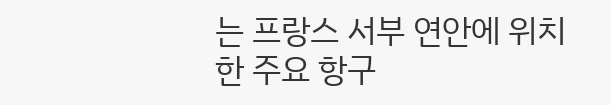는 프랑스 서부 연안에 위치한 주요 항구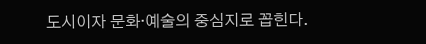도시이자 문화·예술의 중심지로 꼽힌다.